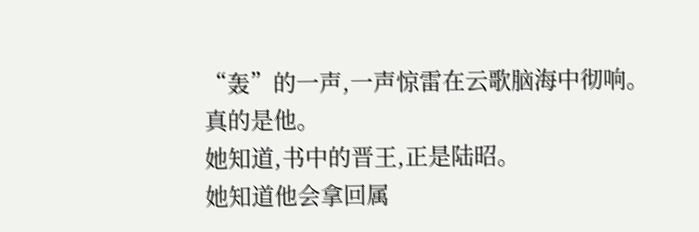“轰”的一声,一声惊雷在云歌脑海中彻响。
真的是他。
她知道,书中的晋王,正是陆昭。
她知道他会拿回属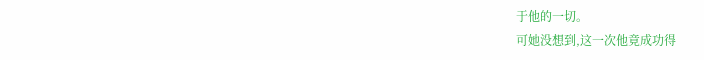于他的一切。
可她没想到,这一次他竟成功得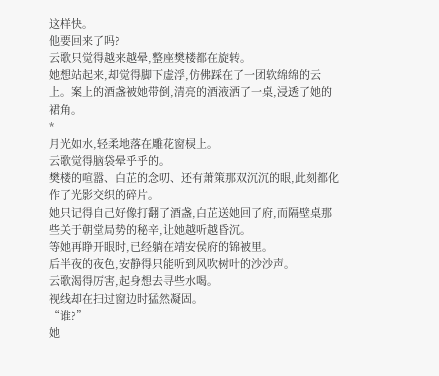这样快。
他要回来了吗?
云歌只觉得越来越晕,整座樊楼都在旋转。
她想站起来,却觉得脚下虚浮,仿佛踩在了一团软绵绵的云上。案上的酒盏被她带倒,清亮的酒液洒了一桌,浸透了她的裙角。
*
月光如水,轻柔地落在雕花窗棂上。
云歌觉得脑袋晕乎乎的。
樊楼的喧嚣、白芷的念叨、还有萧策那双沉沉的眼,此刻都化作了光影交织的碎片。
她只记得自己好像打翻了酒盏,白芷送她回了府,而隔壁桌那些关于朝堂局势的秘辛,让她越听越昏沉。
等她再睁开眼时,已经躺在靖安侯府的锦被里。
后半夜的夜色,安静得只能听到风吹树叶的沙沙声。
云歌渴得厉害,起身想去寻些水喝。
视线却在扫过窗边时猛然凝固。
“谁?”
她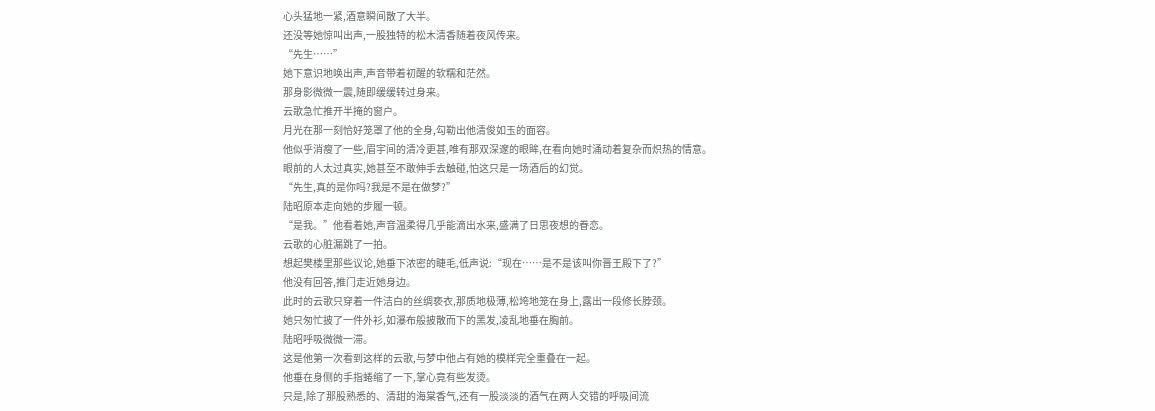心头猛地一紧,酒意瞬间散了大半。
还没等她惊叫出声,一股独特的松木清香随着夜风传来。
“先生……”
她下意识地唤出声,声音带着初醒的软糯和茫然。
那身影微微一震,随即缓缓转过身来。
云歌急忙推开半掩的窗户。
月光在那一刻恰好笼罩了他的全身,勾勒出他清俊如玉的面容。
他似乎消瘦了一些,眉宇间的清冷更甚,唯有那双深邃的眼眸,在看向她时涌动着复杂而炽热的情意。
眼前的人太过真实,她甚至不敢伸手去触碰,怕这只是一场酒后的幻觉。
“先生,真的是你吗?我是不是在做梦?”
陆昭原本走向她的步履一顿。
“是我。”他看着她,声音温柔得几乎能滴出水来,盛满了日思夜想的眷恋。
云歌的心脏漏跳了一拍。
想起樊楼里那些议论,她垂下浓密的睫毛,低声说:“现在……是不是该叫你晋王殿下了?”
他没有回答,推门走近她身边。
此时的云歌只穿着一件洁白的丝绸亵衣,那质地极薄,松垮地笼在身上,露出一段修长脖颈。
她只匆忙披了一件外衫,如瀑布般披散而下的黑发,凌乱地垂在胸前。
陆昭呼吸微微一滞。
这是他第一次看到这样的云歌,与梦中他占有她的模样完全重叠在一起。
他垂在身侧的手指蜷缩了一下,掌心竟有些发烫。
只是,除了那股熟悉的、清甜的海棠香气,还有一股淡淡的酒气在两人交错的呼吸间流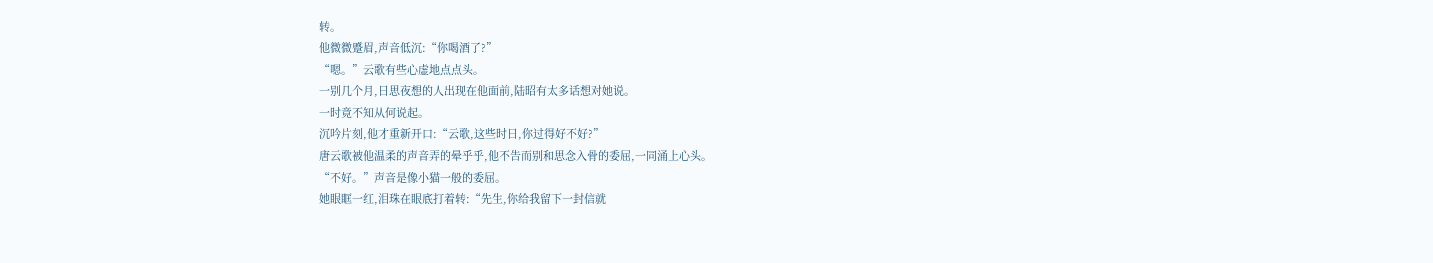转。
他微微蹙眉,声音低沉:“你喝酒了?”
“嗯。”云歌有些心虚地点点头。
一别几个月,日思夜想的人出现在他面前,陆昭有太多话想对她说。
一时竟不知从何说起。
沉吟片刻,他才重新开口:“云歌,这些时日,你过得好不好?”
唐云歌被他温柔的声音弄的晕乎乎,他不告而别和思念入骨的委屈,一同涌上心头。
“不好。”声音是像小猫一般的委屈。
她眼眶一红,泪珠在眼底打着转:“先生,你给我留下一封信就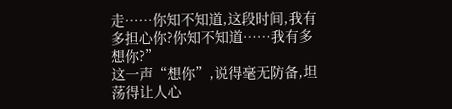走……你知不知道,这段时间,我有多担心你?你知不知道……我有多想你?”
这一声“想你”,说得毫无防备,坦荡得让人心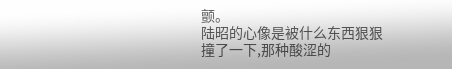颤。
陆昭的心像是被什么东西狠狠撞了一下,那种酸涩的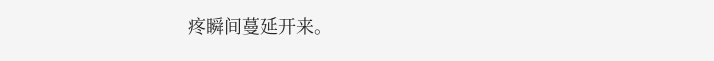疼瞬间蔓延开来。